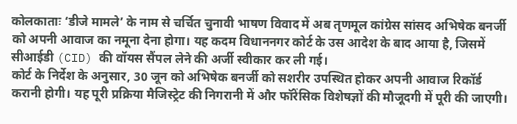कोलकाताः ‘डीजे मामले’ के नाम से चर्चित चुनावी भाषण विवाद में अब तृणमूल कांग्रेस सांसद अभिषेक बनर्जी को अपनी आवाज का नमूना देना होगा। यह कदम विधाननगर कोर्ट के उस आदेश के बाद आया है, जिसमें सीआईडी (CID) की वॉयस सैंपल लेने की अर्जी स्वीकार कर ली गई।
कोर्ट के निर्देश के अनुसार, 30 जून को अभिषेक बनर्जी को सशरीर उपस्थित होकर अपनी आवाज रिकॉर्ड करानी होगी। यह पूरी प्रक्रिया मैजिस्ट्रेट की निगरानी में और फॉरेंसिक विशेषज्ञों की मौजूदगी में पूरी की जाएगी।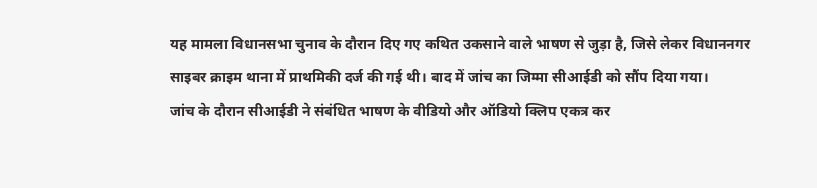यह मामला विधानसभा चुनाव के दौरान दिए गए कथित उकसाने वाले भाषण से जुड़ा है, जिसे लेकर विधाननगर साइबर क्राइम थाना में प्राथमिकी दर्ज की गई थी। बाद में जांच का जिम्मा सीआईडी को सौंप दिया गया।
जांच के दौरान सीआईडी ने संबंधित भाषण के वीडियो और ऑडियो क्लिप एकत्र कर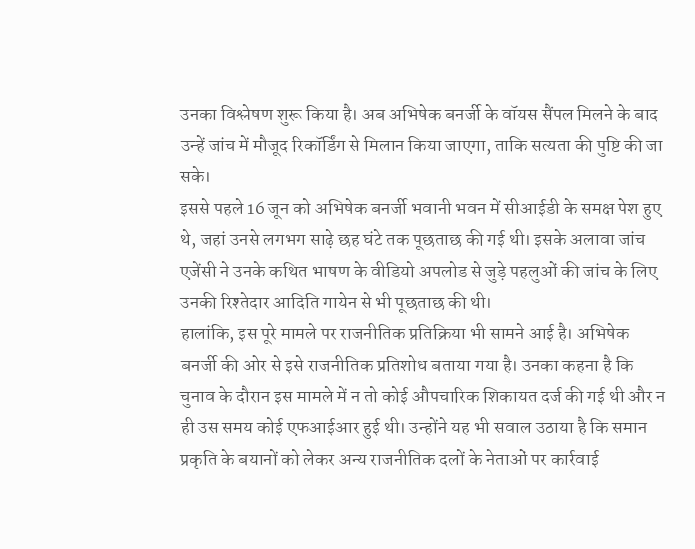उनका विश्लेषण शुरू किया है। अब अभिषेक बनर्जी के वॉयस सैंपल मिलने के बाद उन्हें जांच में मौजूद रिकॉर्डिंग से मिलान किया जाएगा, ताकि सत्यता की पुष्टि की जा सके।
इससे पहले 16 जून को अभिषेक बनर्जी भवानी भवन में सीआईडी के समक्ष पेश हुए थे, जहां उनसे लगभग साढ़े छह घंटे तक पूछताछ की गई थी। इसके अलावा जांच एजेंसी ने उनके कथित भाषण के वीडियो अपलोड से जुड़े पहलुओं की जांच के लिए उनकी रिश्तेदार आदिति गायेन से भी पूछताछ की थी।
हालांकि, इस पूरे मामले पर राजनीतिक प्रतिक्रिया भी सामने आई है। अभिषेक बनर्जी की ओर से इसे राजनीतिक प्रतिशोध बताया गया है। उनका कहना है कि चुनाव के दौरान इस मामले में न तो कोई औपचारिक शिकायत दर्ज की गई थी और न ही उस समय कोई एफआईआर हुई थी। उन्होंने यह भी सवाल उठाया है कि समान प्रकृति के बयानों को लेकर अन्य राजनीतिक दलों के नेताओं पर कार्रवाई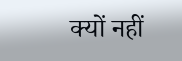क्यों नहीं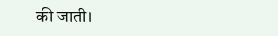की जाती।